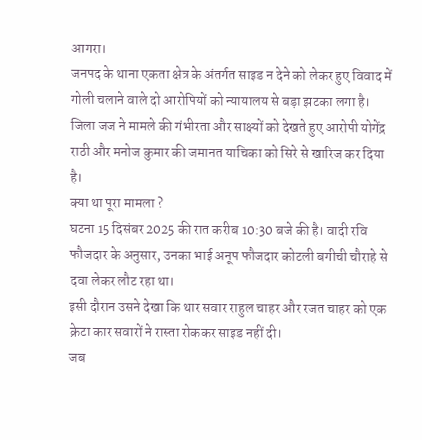आगरा।
जनपद के थाना एकता क्षेत्र के अंतर्गत साइड न देने को लेकर हुए विवाद में गोली चलाने वाले दो आरोपियों को न्यायालय से बड़ा झटका लगा है। जिला जज ने मामले की गंभीरता और साक्ष्यों को देखते हुए आरोपी योगेंद्र राठी और मनोज कुमार की जमानत याचिका को सिरे से खारिज कर दिया है।
क्या था पूरा मामला ?
घटना 15 दिसंबर 2025 की रात करीब 10:30 बजे की है। वादी रवि फौजदार के अनुसार, उनका भाई अनूप फौजदार कोटली बगीची चौराहे से दवा लेकर लौट रहा था।
इसी दौरान उसने देखा कि थार सवार राहुल चाहर और रजत चाहर को एक क्रेटा कार सवारों ने रास्ता रोककर साइड नहीं दी।
जब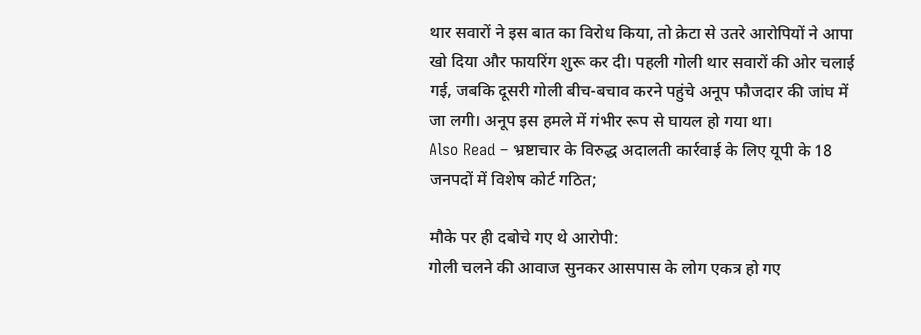थार सवारों ने इस बात का विरोध किया, तो क्रेटा से उतरे आरोपियों ने आपा खो दिया और फायरिंग शुरू कर दी। पहली गोली थार सवारों की ओर चलाई गई, जबकि दूसरी गोली बीच-बचाव करने पहुंचे अनूप फौजदार की जांघ में जा लगी। अनूप इस हमले में गंभीर रूप से घायल हो गया था।
Also Read – भ्रष्टाचार के विरुद्ध अदालती कार्रवाई के लिए यूपी के 18 जनपदों में विशेष कोर्ट गठित;

मौके पर ही दबोचे गए थे आरोपी:
गोली चलने की आवाज सुनकर आसपास के लोग एकत्र हो गए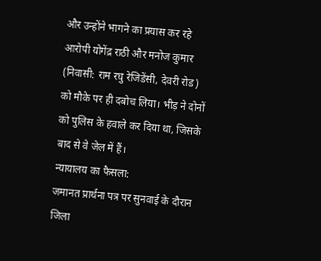और उन्होंने भागने का प्रयास कर रहे आरोपी योगेंद्र राठी और मनोज कुमार (निवासी: राम रघु रेजिडेंसी, देवरी रोड) को मौके पर ही दबोच लिया। भीड़ ने दोनों को पुलिस के हवाले कर दिया था, जिसके बाद से वे जेल में हैं।
न्यायालय का फैसला:
जमानत प्रार्थना पत्र पर सुनवाई के दौरान जिला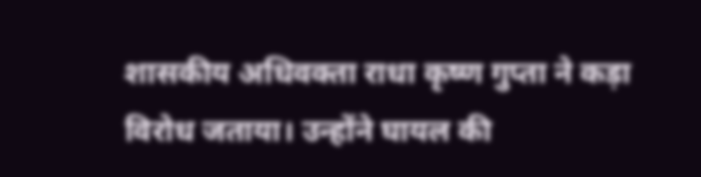शासकीय अधिवक्ता राधा कृष्ण गुप्ता ने कड़ा विरोध जताया। उन्होंने घायल की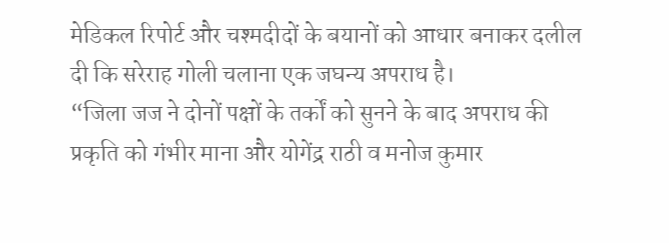मेडिकल रिपोर्ट और चश्मदीदों के बयानों को आधार बनाकर दलील दी कि सरेराह गोली चलाना एक जघन्य अपराध है।
“जिला जज ने दोनों पक्षों के तर्कों को सुनने के बाद अपराध की प्रकृति को गंभीर माना और योगेंद्र राठी व मनोज कुमार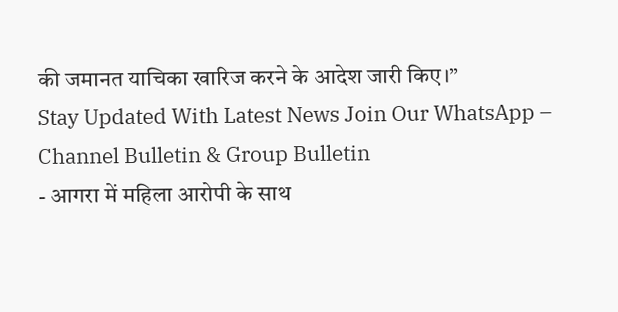की जमानत याचिका खारिज करने के आदेश जारी किए।”
Stay Updated With Latest News Join Our WhatsApp – Channel Bulletin & Group Bulletin
- आगरा में महिला आरोपी के साथ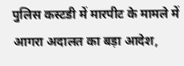पुलिस कस्टडी में मारपीट के मामले में आगरा अदालत का बड़ा आदेश,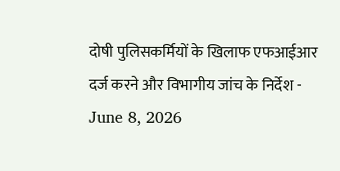दोषी पुलिसकर्मियों के खिलाफ एफआईआर दर्ज करने और विभागीय जांच के निर्देश - June 8, 2026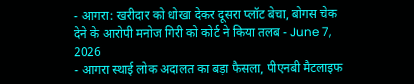- आगरा: खरीदार को धोखा देकर दूसरा प्लॉट बेचा, बोगस चेक देने के आरोपी मनोज गिरी को कोर्ट ने किया तलब - June 7, 2026
- आगरा स्थाई लोक अदालत का बड़ा फैसला, पीएनबी मैटलाइफ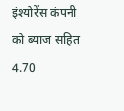इंश्योरेंस कंपनी को ब्याज सहित 4.70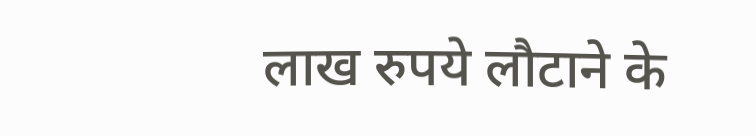लाख रुपये लौटाने के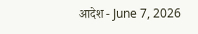आदेश - June 7, 2026